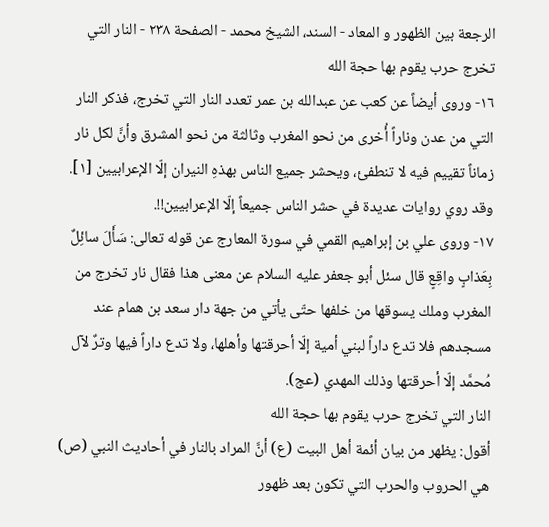الرجعة بين الظهور و المعاد - السند، الشيخ محمد - الصفحة ٢٣٨ - النار التي تخرج حرب يقوم بها حجة الله
١٦- وروى أيضاً عن كعب عن عبدالله بن عمر تعدد النار التي تخرج، فذكر النار التي من عدن وناراً أُخرى من نحو المغرب وثالثة من نحو المشرق وأنَّ لكل نار زماناً تقييم فيه لا تنطفئ، ويحشر جميع الناس بهذهِ النيران إلّا الإعرابيين [١].
وقد روي روايات عديدة في حشر الناس جميعاً إلّا الإعرابيين!!.
١٧- وروى علي بن إبراهيم القمي في سورة المعارج عن قوله تعالى: سَأَلَ سائِلٌ بِعَذابٍ واقِعٍ قال سئل أبو جعفر عليه السلام عن معنى هذا فقال نار تخرج من المغرب وملك يسوقها من خلفها حتّى يأتي من جهة دار سعد بن همام عند مسجدهم فلا تدع داراً لبني أمية إلّا أحرقتها وأهلها، ولا تدع داراً فيها وترٌ لآل مُحمَّد إلّا أحرقتها وذلك المهدي (عج).
النار التي تخرج حرب يقوم بها حجة الله
أقول: يظهر من بيان أئمة أهل البيت (ع) أنَّ المراد بالنار في أحاديث النبي (ص) هي الحروب والحرب التي تكون بعد ظهور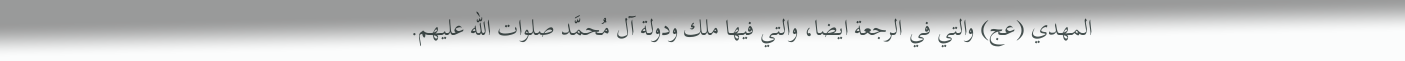المهدي (عج) والتي في الرجعة ايضا، والتي فيها ملك ودولة آل مُحمَّد صلوات الله عليهم.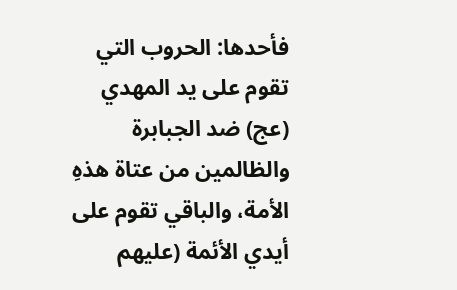فأحدها: الحروب التي تقوم على يد المهدي (عج) ضد الجبابرة والظالمين من عتاة هذهِ الأمة، والباقي تقوم على أيدي الأئمة (عليهم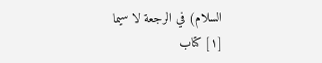السلام) في الرجعة لا سيما
[١] كتاب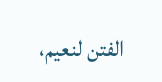الفتن لنعيم،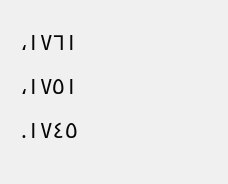١٧٦١، ١٧٥١، ١٧٤٥.